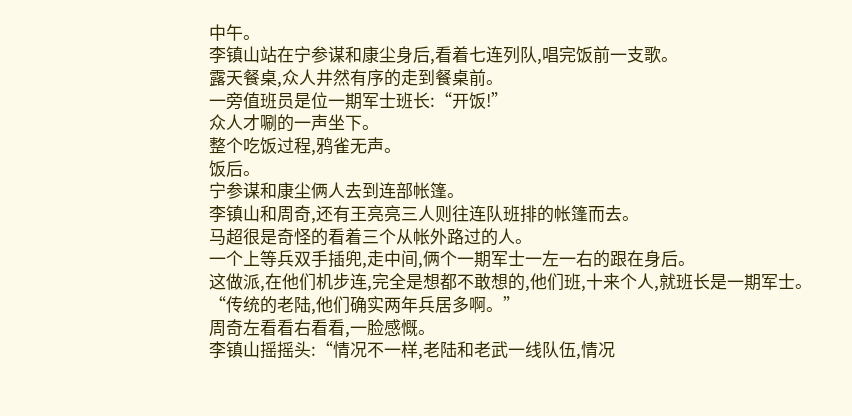中午。
李镇山站在宁参谋和康尘身后,看着七连列队,唱完饭前一支歌。
露天餐桌,众人井然有序的走到餐桌前。
一旁值班员是位一期军士班长:“开饭!”
众人才唰的一声坐下。
整个吃饭过程,鸦雀无声。
饭后。
宁参谋和康尘俩人去到连部帐篷。
李镇山和周奇,还有王亮亮三人则往连队班排的帐篷而去。
马超很是奇怪的看着三个从帐外路过的人。
一个上等兵双手插兜,走中间,俩个一期军士一左一右的跟在身后。
这做派,在他们机步连,完全是想都不敢想的,他们班,十来个人,就班长是一期军士。
“传统的老陆,他们确实两年兵居多啊。”
周奇左看看右看看,一脸感慨。
李镇山摇摇头:“情况不一样,老陆和老武一线队伍,情况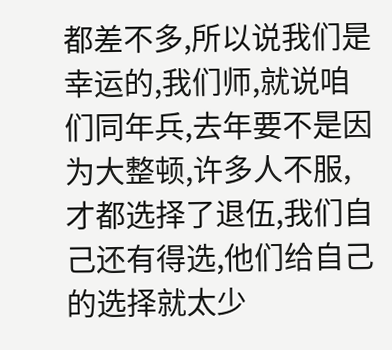都差不多,所以说我们是幸运的,我们师,就说咱们同年兵,去年要不是因为大整顿,许多人不服,才都选择了退伍,我们自己还有得选,他们给自己的选择就太少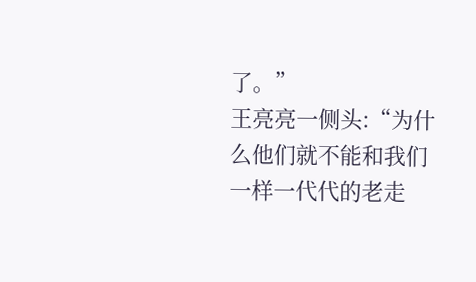了。”
王亮亮一侧头:“为什么他们就不能和我们一样一代代的老走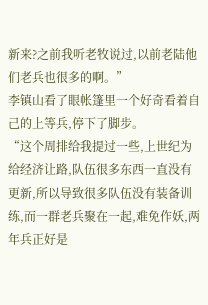新来?之前我听老牧说过,以前老陆他们老兵也很多的啊。”
李镇山看了眼帐篷里一个好奇看着自己的上等兵,停下了脚步。
“这个周排给我提过一些,上世纪为给经济让路,队伍很多东西一直没有更新,所以导致很多队伍没有装备训练,而一群老兵聚在一起,难免作妖,两年兵正好是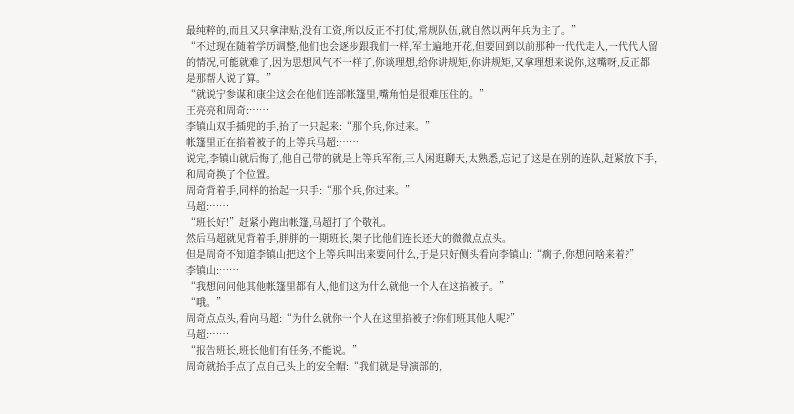最纯粹的,而且又只拿津贴,没有工资,所以反正不打仗,常规队伍,就自然以两年兵为主了。”
“不过现在随着学历调整,他们也会逐步跟我们一样,军士遍地开花,但要回到以前那种一代代走人,一代代人留的情况,可能就难了,因为思想风气不一样了,你谈理想,给你讲规矩,你讲规矩,又拿理想来说你,这嘴呀,反正都是那帮人说了算。”
“就说宁参谋和康尘这会在他们连部帐篷里,嘴角怕是很难压住的。”
王亮亮和周奇:……
李镇山双手插兜的手,抬了一只起来:“那个兵,你过来。”
帐篷里正在掐着被子的上等兵马超:……
说完,李镇山就后悔了,他自己带的就是上等兵军衔,三人闲逛聊天,太熟悉,忘记了这是在别的连队,赶紧放下手,和周奇换了个位置。
周奇背着手,同样的抬起一只手:“那个兵,你过来。”
马超:……
“班长好!”赶紧小跑出帐篷,马超打了个敬礼。
然后马超就见背着手,胖胖的一期班长,架子比他们连长还大的微微点点头。
但是周奇不知道李镇山把这个上等兵叫出来要问什么,于是只好侧头看向李镇山:“瘸子,你想问啥来着?”
李镇山:……
“我想问问他其他帐篷里都有人,他们这为什么就他一个人在这掐被子。”
“哦。”
周奇点点头,看向马超:“为什么就你一个人在这里掐被子?你们班其他人呢?”
马超:……
“报告班长,班长他们有任务,不能说。”
周奇就抬手点了点自己头上的安全帽:“我们就是导演部的,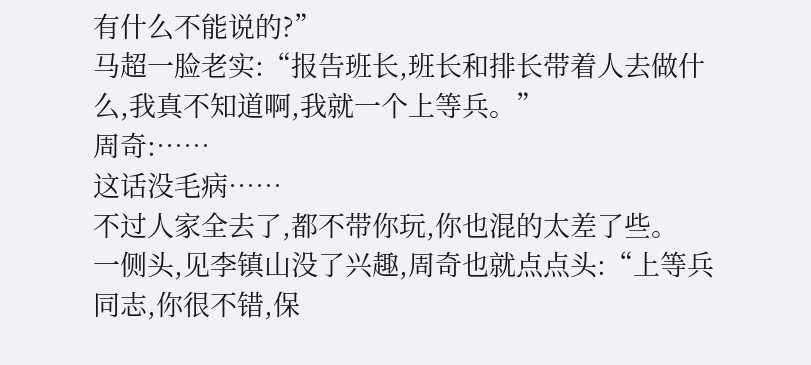有什么不能说的?”
马超一脸老实:“报告班长,班长和排长带着人去做什么,我真不知道啊,我就一个上等兵。”
周奇:……
这话没毛病……
不过人家全去了,都不带你玩,你也混的太差了些。
一侧头,见李镇山没了兴趣,周奇也就点点头:“上等兵同志,你很不错,保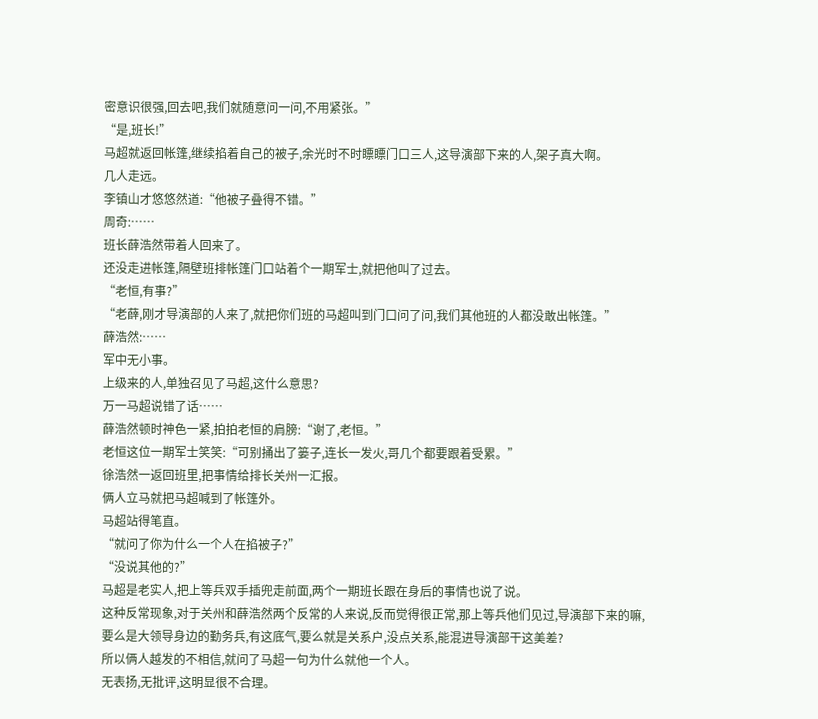密意识很强,回去吧,我们就随意问一问,不用紧张。”
“是,班长!”
马超就返回帐篷,继续掐着自己的被子,余光时不时瞟瞟门口三人,这导演部下来的人,架子真大啊。
几人走远。
李镇山才悠悠然道:“他被子叠得不错。”
周奇:……
班长薛浩然带着人回来了。
还没走进帐篷,隔壁班排帐篷门口站着个一期军士,就把他叫了过去。
“老恒,有事?”
“老薛,刚才导演部的人来了,就把你们班的马超叫到门口问了问,我们其他班的人都没敢出帐篷。”
薛浩然:……
军中无小事。
上级来的人,单独召见了马超,这什么意思?
万一马超说错了话……
薛浩然顿时神色一紧,拍拍老恒的肩膀:“谢了,老恒。”
老恒这位一期军士笑笑:“可别捅出了篓子,连长一发火,哥几个都要跟着受累。”
徐浩然一返回班里,把事情给排长关州一汇报。
俩人立马就把马超喊到了帐篷外。
马超站得笔直。
“就问了你为什么一个人在掐被子?”
“没说其他的?”
马超是老实人,把上等兵双手插兜走前面,两个一期班长跟在身后的事情也说了说。
这种反常现象,对于关州和薛浩然两个反常的人来说,反而觉得很正常,那上等兵他们见过,导演部下来的嘛,要么是大领导身边的勤务兵,有这底气,要么就是关系户,没点关系,能混进导演部干这美差?
所以俩人越发的不相信,就问了马超一句为什么就他一个人。
无表扬,无批评,这明显很不合理。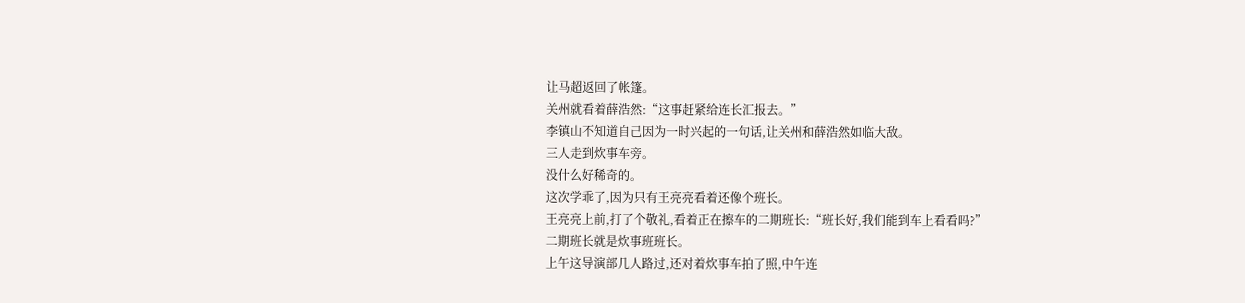让马超返回了帐篷。
关州就看着薛浩然:“这事赶紧给连长汇报去。”
李镇山不知道自己因为一时兴起的一句话,让关州和薛浩然如临大敌。
三人走到炊事车旁。
没什么好稀奇的。
这次学乖了,因为只有王亮亮看着还像个班长。
王亮亮上前,打了个敬礼,看着正在擦车的二期班长:“班长好,我们能到车上看看吗?”
二期班长就是炊事班班长。
上午这导演部几人路过,还对着炊事车拍了照,中午连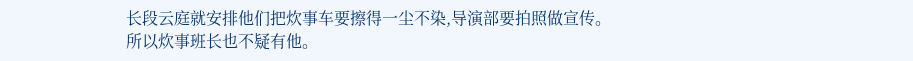长段云庭就安排他们把炊事车要擦得一尘不染,导演部要拍照做宣传。
所以炊事班长也不疑有他。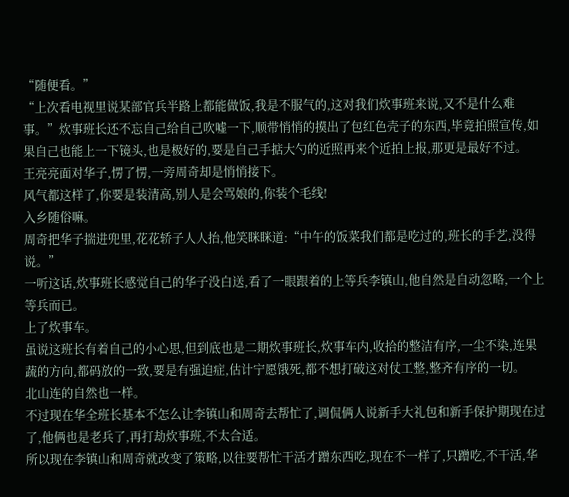“随便看。”
“上次看电视里说某部官兵半路上都能做饭,我是不服气的,这对我们炊事班来说,又不是什么难事。”炊事班长还不忘自己给自己吹嘘一下,顺带悄悄的摸出了包红色壳子的东西,毕竟拍照宣传,如果自己也能上一下镜头,也是极好的,要是自己手掂大勺的近照再来个近拍上报,那更是最好不过。
王亮亮面对华子,愣了愣,一旁周奇却是悄悄接下。
风气都这样了,你要是装清高,别人是会骂娘的,你装个毛线!
入乡随俗嘛。
周奇把华子揣进兜里,花花轿子人人抬,他笑眯眯道:“中午的饭菜我们都是吃过的,班长的手艺,没得说。”
一听这话,炊事班长感觉自己的华子没白送,看了一眼跟着的上等兵李镇山,他自然是自动忽略,一个上等兵而已。
上了炊事车。
虽说这班长有着自己的小心思,但到底也是二期炊事班长,炊事车内,收拾的整洁有序,一尘不染,连果蔬的方向,都码放的一致,要是有强迫症,估计宁愿饿死,都不想打破这对仗工整,整齐有序的一切。
北山连的自然也一样。
不过现在华全班长基本不怎么让李镇山和周奇去帮忙了,调侃俩人说新手大礼包和新手保护期现在过了,他俩也是老兵了,再打劫炊事班,不太合适。
所以现在李镇山和周奇就改变了策略,以往要帮忙干活才蹭东西吃,现在不一样了,只蹭吃,不干活,华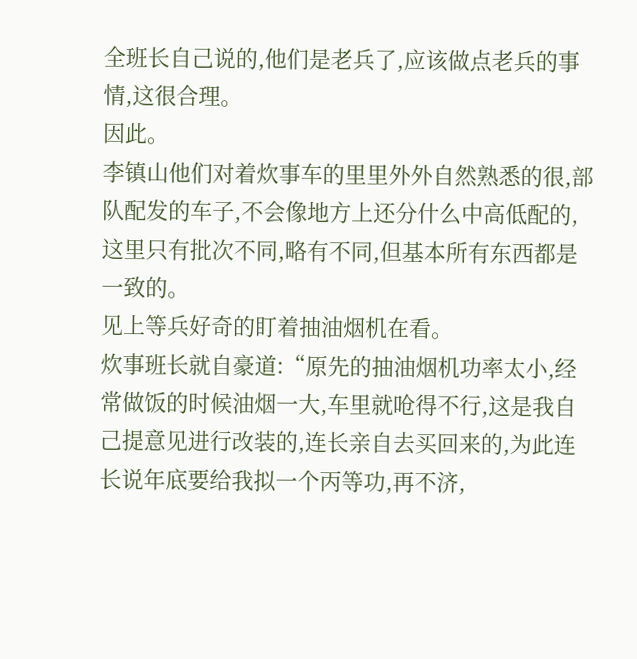全班长自己说的,他们是老兵了,应该做点老兵的事情,这很合理。
因此。
李镇山他们对着炊事车的里里外外自然熟悉的很,部队配发的车子,不会像地方上还分什么中高低配的,这里只有批次不同,略有不同,但基本所有东西都是一致的。
见上等兵好奇的盯着抽油烟机在看。
炊事班长就自豪道:“原先的抽油烟机功率太小,经常做饭的时候油烟一大,车里就呛得不行,这是我自己提意见进行改装的,连长亲自去买回来的,为此连长说年底要给我拟一个丙等功,再不济,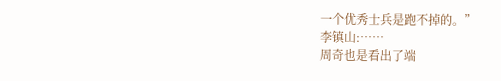一个优秀士兵是跑不掉的。”
李镇山:……
周奇也是看出了端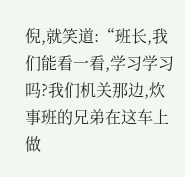倪,就笑道:“班长,我们能看一看,学习学习吗?我们机关那边,炊事班的兄弟在这车上做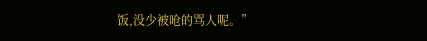饭,没少被呛的骂人呢。”